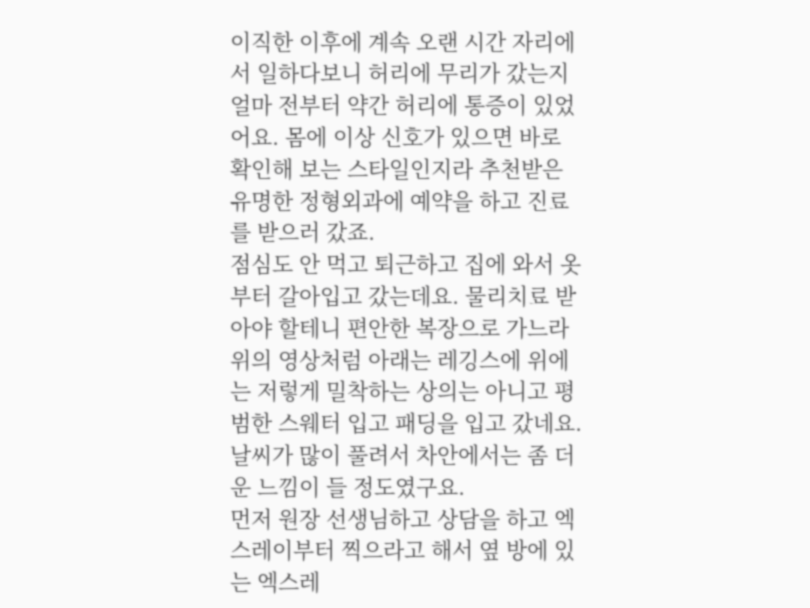이직한 이후에 계속 오랜 시간 자리에서 일하다보니 허리에 무리가 갔는지 얼마 전부터 약간 허리에 통증이 있었어요. 몸에 이상 신호가 있으면 바로 확인해 보는 스타일인지라 추천받은 유명한 정형외과에 예약을 하고 진료를 받으러 갔죠.
점심도 안 먹고 퇴근하고 집에 와서 옷부터 갈아입고 갔는데요. 물리치료 받아야 할테니 편안한 복장으로 가느라 위의 영상처럼 아래는 레깅스에 위에는 저렇게 밀착하는 상의는 아니고 평범한 스웨터 입고 패딩을 입고 갔네요. 날씨가 많이 풀려서 차안에서는 좀 더운 느낌이 들 정도였구요.
먼저 원장 선생님하고 상담을 하고 엑스레이부터 찍으라고 해서 옆 방에 있는 엑스레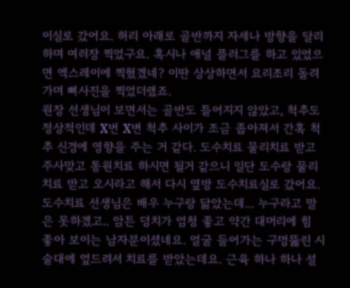이실로 갔어요. 허리 아래로 골반까지 자세나 방향을 달리하며 여러장 찍었구요. 혹시나 애널 플러그를 하고 있었으면 엑스레이에 찍혔겠네? 이딴 상상하면서 요리조리 돌려가며 뼈사진을 찍었더랬죠.
원장 선생님이 보면서는 골반도 틀어지지 않았고, 척추도 정상적인데 X번 X변 척추 사이가 조금 좁아져서 간혹 척추 신경에 영향을 주는 거 같다. 도수치료 물리치료 받고 주사맞고 통원치료 하시면 될거 같으니 일단 도수랑 물리치료 받고 오시라고 해서 다시 옆방 도수치료실로 갔어요.
도수치료 선생님은 배우 누구랑 닮았는데... 누구라고 말은 못하겠고.. 암튼 덩치가 엄청 좋고 약간 대머리에 힘 좋아 보이는 남자분이셨네요. 얼굴 들어가는 구멍뚫린 시술대에 엎드려서 치료를 받았는데요. 근육 하나 하나 설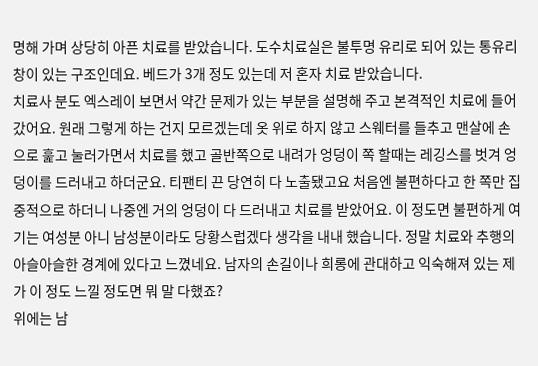명해 가며 상당히 아픈 치료를 받았습니다. 도수치료실은 불투명 유리로 되어 있는 통유리 창이 있는 구조인데요. 베드가 3개 정도 있는데 저 혼자 치료 받았습니다.
치료사 분도 엑스레이 보면서 약간 문제가 있는 부분을 설명해 주고 본격적인 치료에 들어갔어요. 원래 그렇게 하는 건지 모르겠는데 옷 위로 하지 않고 스웨터를 들추고 맨살에 손으로 훑고 눌러가면서 치료를 했고 골반쪽으로 내려가 엉덩이 쪽 할때는 레깅스를 벗겨 엉덩이를 드러내고 하더군요. 티팬티 끈 당연히 다 노출됐고요 처음엔 불편하다고 한 쪽만 집중적으로 하더니 나중엔 거의 엉덩이 다 드러내고 치료를 받았어요. 이 정도면 불편하게 여기는 여성분 아니 남성분이라도 당황스럽겠다 생각을 내내 했습니다. 정말 치료와 추행의 아슬아슬한 경계에 있다고 느꼈네요. 남자의 손길이나 희롱에 관대하고 익숙해져 있는 제가 이 정도 느낄 정도면 뭐 말 다했죠?
위에는 남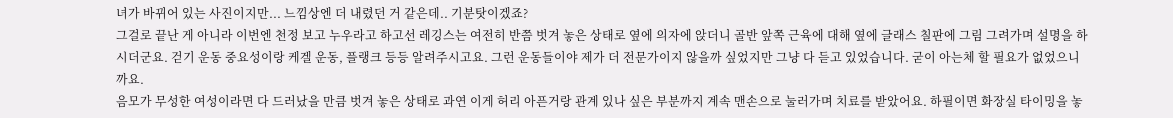녀가 바뀌어 있는 사진이지만... 느낌상엔 더 내렸던 거 같은데.. 기분탓이겠죠?
그걸로 끝난 게 아니라 이번엔 천정 보고 누우라고 하고선 레깅스는 여전히 반쯤 벗겨 놓은 상태로 옆에 의자에 앉더니 골반 앞쪽 근육에 대해 옆에 글래스 칠판에 그림 그려가며 설명을 하시더군요. 걷기 운동 중요성이랑 케겔 운동, 플랭크 등등 알려주시고요. 그런 운동들이야 제가 더 전문가이지 않을까 싶었지만 그냥 다 듣고 있었습니다. 굳이 아는체 할 필요가 없었으니까요.
음모가 무성한 여성이라면 다 드러났을 만큼 벗겨 놓은 상태로 과연 이게 허리 아픈거랑 관계 있나 싶은 부분까지 계속 맨손으로 눌러가며 치료를 받았어요. 하필이면 화장실 타이밍을 놓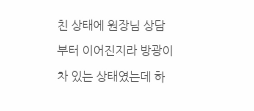친 상태에 원장님 상담부터 이어진지라 방광이 차 있는 상태였는데 하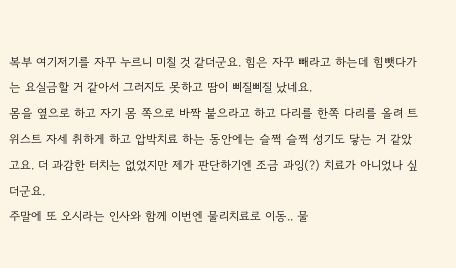복부 여기저기를 자꾸 누르니 미칠 것 같더군요. 힘은 자꾸 빼라고 하는데 힘뺏다가는 요실금할 거 같아서 그러지도 못하고 땀이 삐질삐질 났네요.
몸을 옆으로 하고 자기 몸 쪽으로 바짝 붙으라고 하고 다리를 한쪽 다리를 올려 트위스트 자세 취하게 하고 압박치료 하는 동안에는 슬쩍 슬쩍 성기도 닿는 거 같았고요. 더 과감한 터치는 없었지만 제가 판단하기엔 조금 과잉(?) 치료가 아니었나 싶더군요.
주말에 또 오시라는 인사와 함께 이번엔 물리치료로 이동.. 물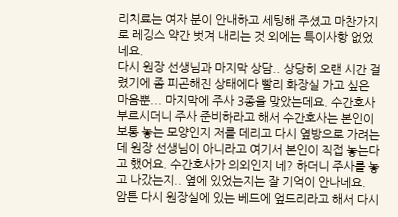리치료는 여자 분이 안내하고 세팅해 주셨고 마찬가지로 레깅스 약간 벗겨 내리는 것 외에는 특이사항 없었네요.
다시 원장 선생님과 마지막 상담.. 상당히 오랜 시간 걸렸기에 좀 피곤해진 상태에다 빨리 화장실 가고 싶은 마음뿐... 마지막에 주사 3종을 맞았는데요. 수간호사 부르시더니 주사 준비하라고 해서 수간호사는 본인이 보통 놓는 모양인지 저를 데리고 다시 옆방으로 가려는데 원장 선생님이 아니라고 여기서 본인이 직접 놓는다고 했어요. 수간호사가 의외인지 네? 하더니 주사를 놓고 나갔는지.. 옆에 있었는지는 잘 기억이 안나네요.
암튼 다시 원장실에 있는 베드에 엎드리라고 해서 다시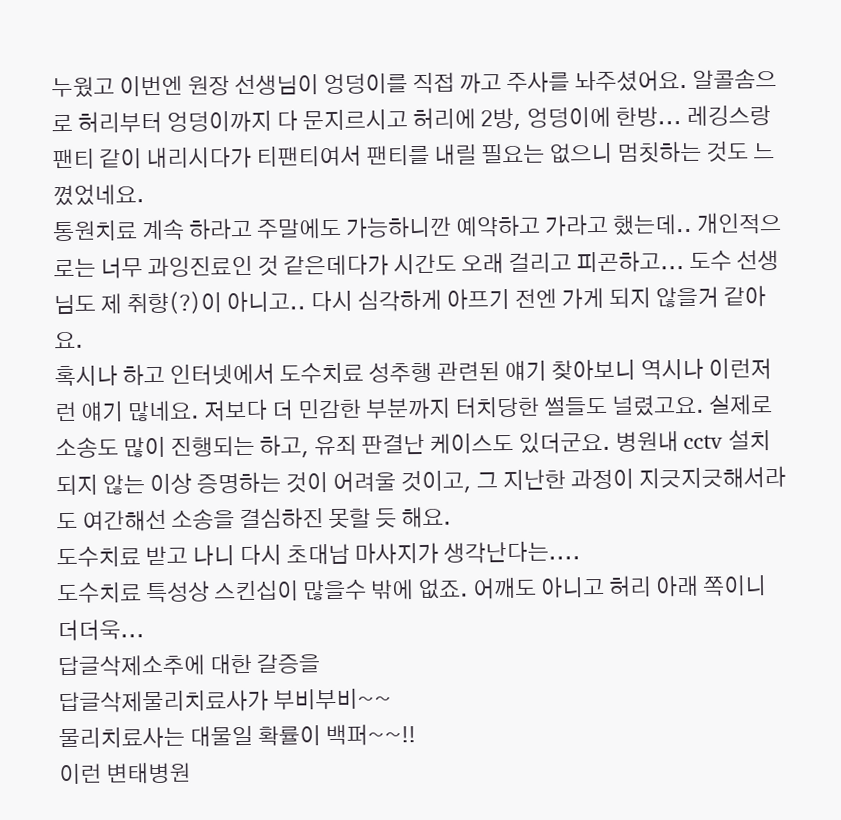누웠고 이번엔 원장 선생님이 엉덩이를 직접 까고 주사를 놔주셨어요. 알콜솜으로 허리부터 엉덩이까지 다 문지르시고 허리에 2방, 엉덩이에 한방... 레깅스랑 팬티 같이 내리시다가 티팬티여서 팬티를 내릴 필요는 없으니 멈칫하는 것도 느꼈었네요.
통원치료 계속 하라고 주말에도 가능하니깐 예약하고 가라고 했는데.. 개인적으로는 너무 과잉진료인 것 같은데다가 시간도 오래 걸리고 피곤하고... 도수 선생님도 제 취향(?)이 아니고.. 다시 심각하게 아프기 전엔 가게 되지 않을거 같아요.
혹시나 하고 인터넷에서 도수치료 성추행 관련된 얘기 찾아보니 역시나 이런저런 얘기 많네요. 저보다 더 민감한 부분까지 터치당한 썰들도 널렸고요. 실제로 소송도 많이 진행되는 하고, 유죄 판결난 케이스도 있더군요. 병원내 cctv 설치되지 않는 이상 증명하는 것이 어려울 것이고, 그 지난한 과정이 지긋지긋해서라도 여간해선 소송을 결심하진 못할 듯 해요.
도수치료 받고 나니 다시 초대남 마사지가 생각난다는....
도수치료 특성상 스킨십이 많을수 밖에 없죠. 어깨도 아니고 허리 아래 쪽이니 더더욱...
답글삭제소추에 대한 갈증을
답글삭제물리치료사가 부비부비~~
물리치료사는 대물일 확률이 백퍼~~!!
이런 변태병원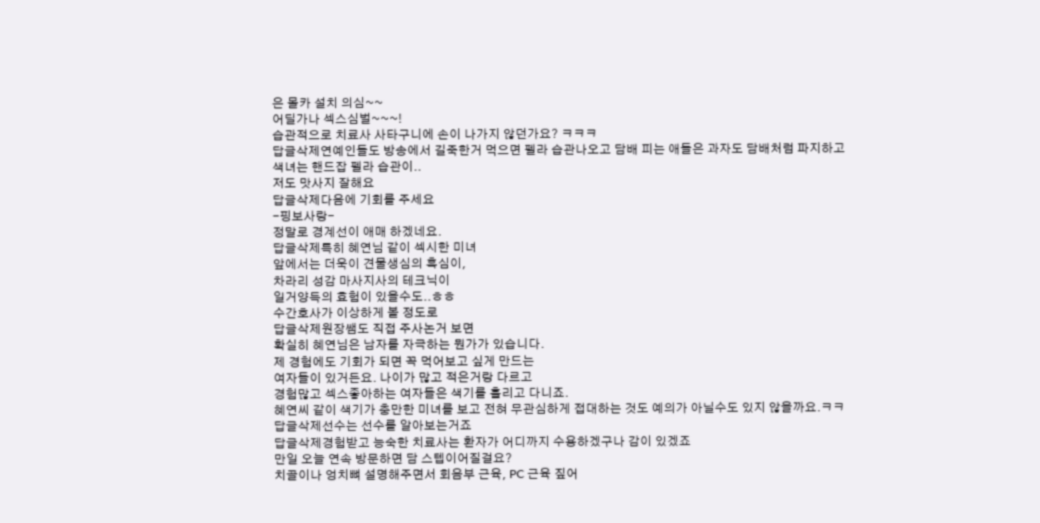은 몰카 설치 의심~~
어딜가나 섹스심벌~~~!
습관적으로 치료사 사타구니에 손이 나가지 않던가요? ㅋㅋㅋ
답글삭제연예인들도 방송에서 길죽한거 먹으면 펠라 습관나오고 담배 피는 애들은 과자도 담배처럼 파지하고
색녀는 핸드잡 펠라 습관이..
저도 맛사지 잘해요
답글삭제다음에 기회를 주세요
-핑보사랑-
정말로 경계선이 애매 하겠네요.
답글삭제특히 혜연님 같이 섹시한 미녀
앞에서는 더욱이 견물생심의 흑심이,
차라리 성감 마사지사의 테크닉이
일거양득의 효험이 있을수도..ㅎㅎ
수간호사가 이상하게 볼 정도로
답글삭제원장쌤도 직접 주사논거 보면
확실히 혜연님은 남자를 자극하는 뭔가가 있습니다.
제 경험에도 기회가 되면 꼭 먹어보고 싶게 만드는
여자들이 있거든요. 나이가 많고 적은거랑 다르고
경험많고 섹스좋아하는 여자들은 색기를 흘리고 다니죠.
혜연씨 같이 색기가 충만한 미녀를 보고 전혀 무관심하게 접대하는 것도 예의가 아닐수도 있지 않을까요.ㅋㅋ
답글삭제선수는 선수를 알아보는거죠
답글삭제경험받고 능숙한 치료사는 환자가 어디까지 수용하겠구나 감이 있겠죠
만일 오늘 연속 방문하면 담 스텝이어질걸요?
치골이나 엉치뼈 설명해주면서 회음부 근육, PC 근육 짚어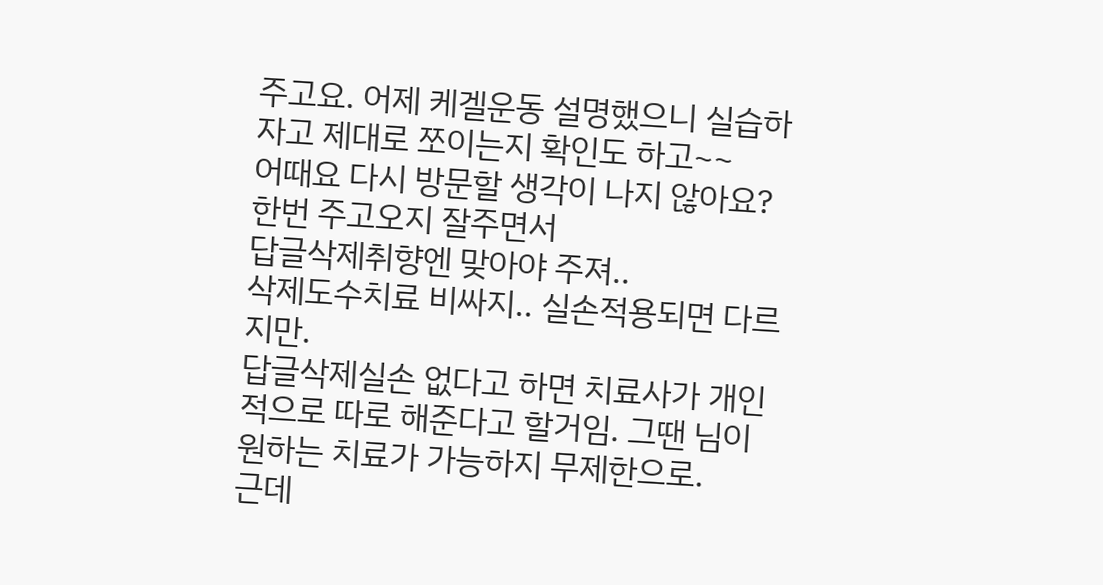주고요. 어제 케겔운동 설명했으니 실습하자고 제대로 쪼이는지 확인도 하고~~
어때요 다시 방문할 생각이 나지 않아요?
한번 주고오지 잘주면서
답글삭제취향엔 맞아야 주져..
삭제도수치료 비싸지.. 실손적용되면 다르지만.
답글삭제실손 없다고 하면 치료사가 개인적으로 따로 해준다고 할거임. 그땐 님이 원하는 치료가 가능하지 무제한으로.
근데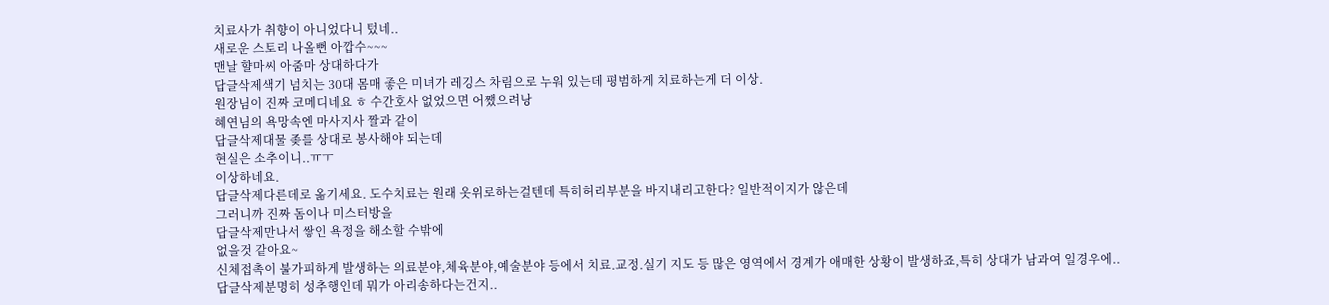치료사가 취향이 아니었다니 텄네..
새로운 스토리 나올뻔 아깝수~~~
맨날 햘마씨 아줌마 상대하다가
답글삭제색기 넘치는 30대 몸매 좋은 미녀가 레깅스 차림으로 누워 있는데 평범하게 치료하는게 더 이상.
원장님이 진짜 코메디네요 ㅎ 수간호사 없었으면 어쨌으려낭
혜연님의 욕망속엔 마사지사 짤과 같이
답글삭제대물 좆를 상대로 봉사해야 되는데
현실은 소추이니..ㅠㅜ
이상하네요.
답글삭제다른데로 옮기세요. 도수치료는 원래 옷위로하는걸텐데 특히허리부분을 바지내리고한다? 일반적이지가 않은데
그러니까 진짜 돔이나 미스터방을
답글삭제만나서 쌓인 욕정을 해소할 수밖에
없을것 같아요~
신체접촉이 불가피하게 발생하는 의료분야,체육분야,예술분야 등에서 치료.교정.실기 지도 등 많은 영역에서 경계가 애매한 상황이 발생하죠,특히 상대가 남과여 일경우에..
답글삭제분명히 성추행인데 뭐가 아리송하다는건지..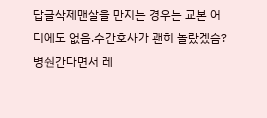답글삭제맨살을 만지는 경우는 교본 어디에도 없음.수간호사가 괜히 놀랐겠슴?
병숸간다면서 레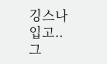깅스나 입고.. 그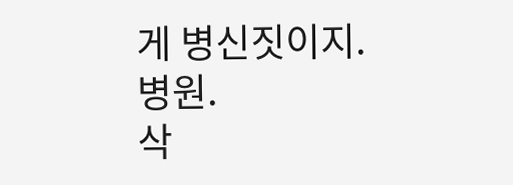게 병신짓이지.
병원.
삭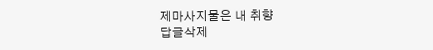제마사지물은 내 취향
답글삭제